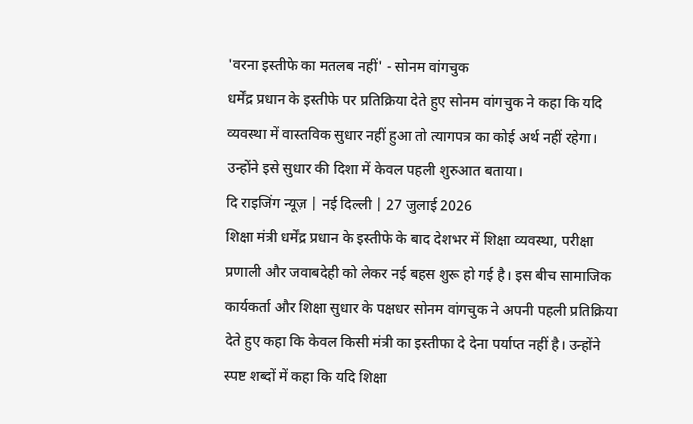'वरना इस्तीफे का मतलब नहीं' - सोनम वांगचुक
धर्मेंद्र प्रधान के इस्तीफे पर प्रतिक्रिया देते हुए सोनम वांगचुक ने कहा कि यदि व्यवस्था में वास्तविक सुधार नहीं हुआ तो त्यागपत्र का कोई अर्थ नहीं रहेगा। उन्होंने इसे सुधार की दिशा में केवल पहली शुरुआत बताया।
दि राइजिंग न्यूज़ | नई दिल्ली | 27 जुलाई 2026
शिक्षा मंत्री धर्मेंद्र प्रधान के इस्तीफे के बाद देशभर में शिक्षा व्यवस्था, परीक्षा प्रणाली और जवाबदेही को लेकर नई बहस शुरू हो गई है। इस बीच सामाजिक कार्यकर्ता और शिक्षा सुधार के पक्षधर सोनम वांगचुक ने अपनी पहली प्रतिक्रिया देते हुए कहा कि केवल किसी मंत्री का इस्तीफा दे देना पर्याप्त नहीं है। उन्होंने स्पष्ट शब्दों में कहा कि यदि शिक्षा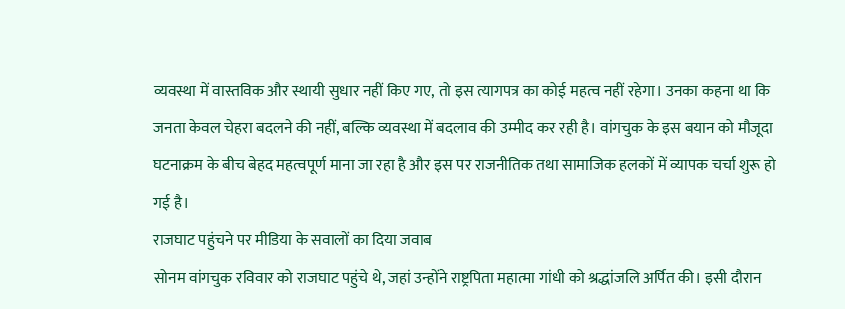व्यवस्था में वास्तविक और स्थायी सुधार नहीं किए गए, तो इस त्यागपत्र का कोई महत्व नहीं रहेगा। उनका कहना था कि जनता केवल चेहरा बदलने की नहीं, बल्कि व्यवस्था में बदलाव की उम्मीद कर रही है। वांगचुक के इस बयान को मौजूदा घटनाक्रम के बीच बेहद महत्वपूर्ण माना जा रहा है और इस पर राजनीतिक तथा सामाजिक हलकों में व्यापक चर्चा शुरू हो गई है।
राजघाट पहुंचने पर मीडिया के सवालों का दिया जवाब
सोनम वांगचुक रविवार को राजघाट पहुंचे थे, जहां उन्होंने राष्ट्रपिता महात्मा गांधी को श्रद्धांजलि अर्पित की। इसी दौरान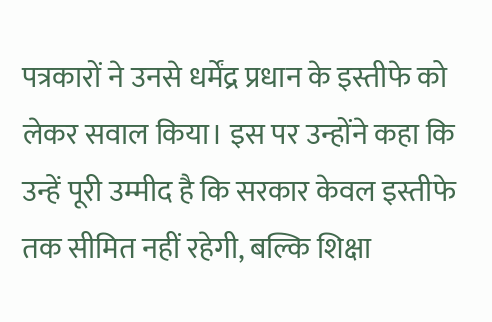पत्रकारों ने उनसे धर्मेंद्र प्रधान के इस्तीफे को लेकर सवाल किया। इस पर उन्होंने कहा कि उन्हें पूरी उम्मीद है कि सरकार केवल इस्तीफे तक सीमित नहीं रहेगी, बल्कि शिक्षा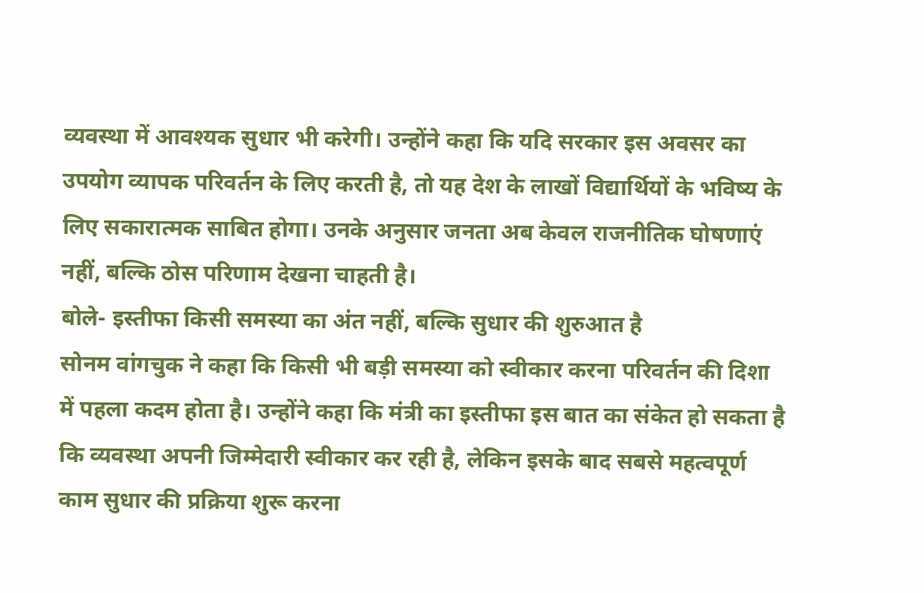व्यवस्था में आवश्यक सुधार भी करेगी। उन्होंने कहा कि यदि सरकार इस अवसर का उपयोग व्यापक परिवर्तन के लिए करती है, तो यह देश के लाखों विद्यार्थियों के भविष्य के लिए सकारात्मक साबित होगा। उनके अनुसार जनता अब केवल राजनीतिक घोषणाएं नहीं, बल्कि ठोस परिणाम देखना चाहती है।
बोले- इस्तीफा किसी समस्या का अंत नहीं, बल्कि सुधार की शुरुआत है
सोनम वांगचुक ने कहा कि किसी भी बड़ी समस्या को स्वीकार करना परिवर्तन की दिशा में पहला कदम होता है। उन्होंने कहा कि मंत्री का इस्तीफा इस बात का संकेत हो सकता है कि व्यवस्था अपनी जिम्मेदारी स्वीकार कर रही है, लेकिन इसके बाद सबसे महत्वपूर्ण काम सुधार की प्रक्रिया शुरू करना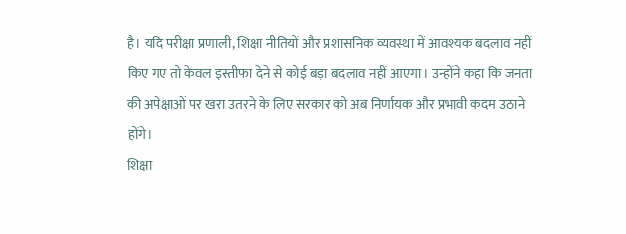है। यदि परीक्षा प्रणाली, शिक्षा नीतियों और प्रशासनिक व्यवस्था में आवश्यक बदलाव नहीं किए गए तो केवल इस्तीफा देने से कोई बड़ा बदलाव नहीं आएगा। उन्होंने कहा कि जनता की अपेक्षाओं पर खरा उतरने के लिए सरकार को अब निर्णायक और प्रभावी कदम उठाने होंगे।
शिक्षा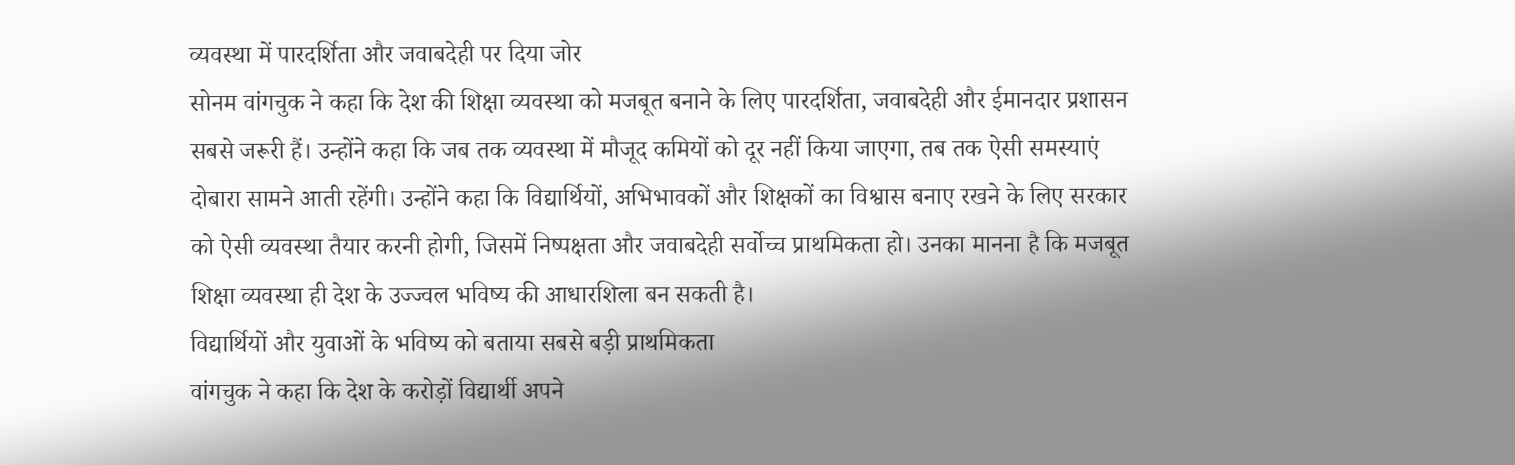व्यवस्था में पारदर्शिता और जवाबदेही पर दिया जोर
सोनम वांगचुक ने कहा कि देश की शिक्षा व्यवस्था को मजबूत बनाने के लिए पारदर्शिता, जवाबदेही और ईमानदार प्रशासन सबसे जरूरी हैं। उन्होंने कहा कि जब तक व्यवस्था में मौजूद कमियों को दूर नहीं किया जाएगा, तब तक ऐसी समस्याएं दोबारा सामने आती रहेंगी। उन्होंने कहा कि विद्यार्थियों, अभिभावकों और शिक्षकों का विश्वास बनाए रखने के लिए सरकार को ऐसी व्यवस्था तैयार करनी होगी, जिसमें निष्पक्षता और जवाबदेही सर्वोच्च प्राथमिकता हो। उनका मानना है कि मजबूत शिक्षा व्यवस्था ही देश के उज्ज्वल भविष्य की आधारशिला बन सकती है।
विद्यार्थियों और युवाओं के भविष्य को बताया सबसे बड़ी प्राथमिकता
वांगचुक ने कहा कि देश के करोड़ों विद्यार्थी अपने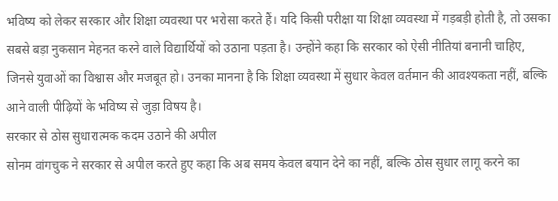भविष्य को लेकर सरकार और शिक्षा व्यवस्था पर भरोसा करते हैं। यदि किसी परीक्षा या शिक्षा व्यवस्था में गड़बड़ी होती है, तो उसका सबसे बड़ा नुकसान मेहनत करने वाले विद्यार्थियों को उठाना पड़ता है। उन्होंने कहा कि सरकार को ऐसी नीतियां बनानी चाहिए, जिनसे युवाओं का विश्वास और मजबूत हो। उनका मानना है कि शिक्षा व्यवस्था में सुधार केवल वर्तमान की आवश्यकता नहीं, बल्कि आने वाली पीढ़ियों के भविष्य से जुड़ा विषय है।
सरकार से ठोस सुधारात्मक कदम उठाने की अपील
सोनम वांगचुक ने सरकार से अपील करते हुए कहा कि अब समय केवल बयान देने का नहीं, बल्कि ठोस सुधार लागू करने का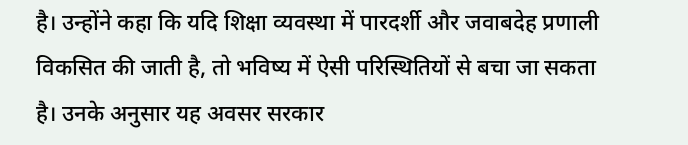है। उन्होंने कहा कि यदि शिक्षा व्यवस्था में पारदर्शी और जवाबदेह प्रणाली विकसित की जाती है, तो भविष्य में ऐसी परिस्थितियों से बचा जा सकता है। उनके अनुसार यह अवसर सरकार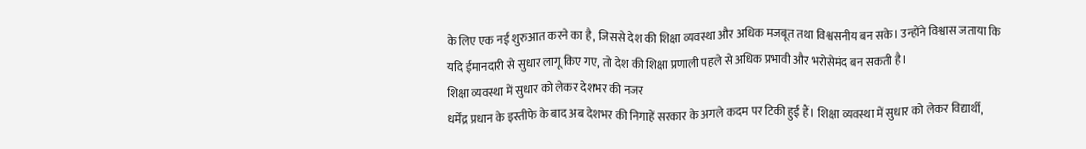के लिए एक नई शुरुआत करने का है, जिससे देश की शिक्षा व्यवस्था और अधिक मजबूत तथा विश्वसनीय बन सके। उन्होंने विश्वास जताया कि यदि ईमानदारी से सुधार लागू किए गए, तो देश की शिक्षा प्रणाली पहले से अधिक प्रभावी और भरोसेमंद बन सकती है।
शिक्षा व्यवस्था में सुधार को लेकर देशभर की नजर
धर्मेंद्र प्रधान के इस्तीफे के बाद अब देशभर की निगाहें सरकार के अगले कदम पर टिकी हुई हैं। शिक्षा व्यवस्था में सुधार को लेकर विद्यार्थी,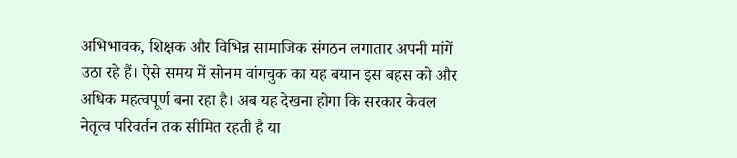अभिभावक, शिक्षक और विभिन्न सामाजिक संगठन लगातार अपनी मांगें उठा रहे हैं। ऐसे समय में सोनम वांगचुक का यह बयान इस बहस को और अधिक महत्वपूर्ण बना रहा है। अब यह देखना होगा कि सरकार केवल नेतृत्व परिवर्तन तक सीमित रहती है या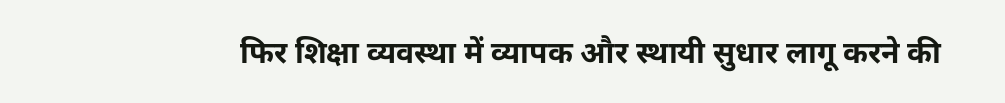फिर शिक्षा व्यवस्था में व्यापक और स्थायी सुधार लागू करने की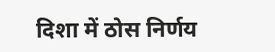दिशा में ठोस निर्णय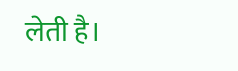लेती है।